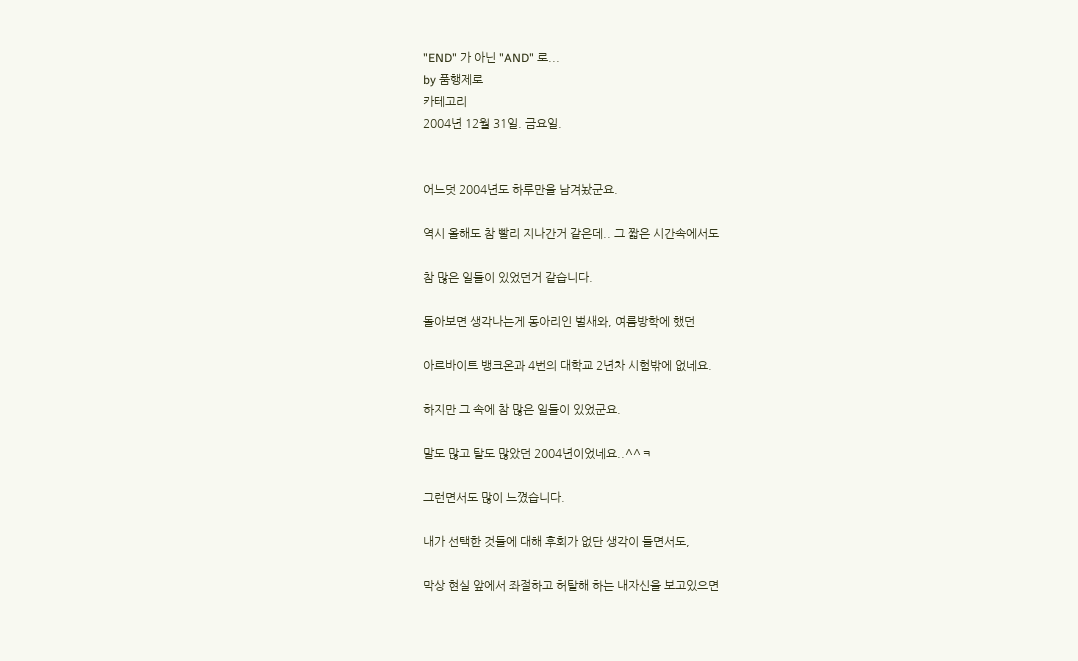"END" 가 아닌 "AND" 로...
by 품행제로
카테고리
2004년 12월 31일. 금요일.


어느덧 2004년도 하루만을 남겨놨군요.

역시 올해도 참 빨리 지나간거 같은데.. 그 짧은 시간속에서도

참 많은 일들이 있었던거 같습니다.

돌아보면 생각나는게 동아리인 벌새와, 여름방학에 했던

아르바이트 뱅크온과 4번의 대학교 2년차 시험밖에 없네요.

하지만 그 속에 참 많은 일들이 있었군요.

말도 많고 탈도 많았던 2004년이었네요..^^ㅋ

그런면서도 많이 느꼈습니다.

내가 선택한 것들에 대해 후회가 없단 생각이 들면서도,

막상 현실 앞에서 좌절하고 허탈해 하는 내자신을 보고있으면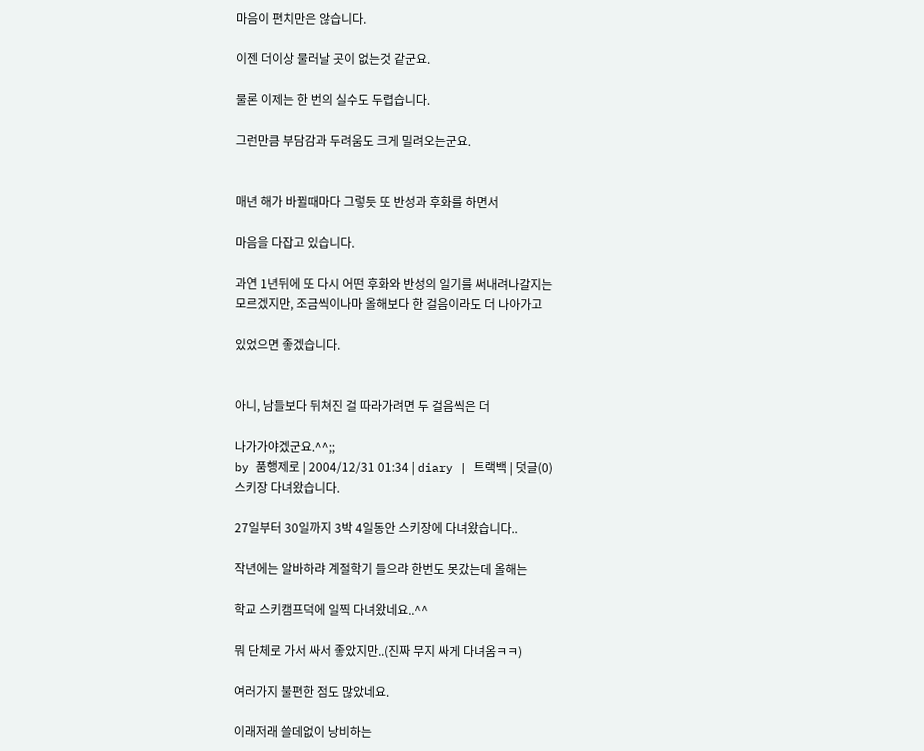마음이 편치만은 않습니다.

이젠 더이상 물러날 곳이 없는것 같군요.

물론 이제는 한 번의 실수도 두렵습니다.

그런만큼 부담감과 두려움도 크게 밀려오는군요.


매년 해가 바뀔때마다 그렇듯 또 반성과 후화를 하면서

마음을 다잡고 있습니다.

과연 1년뒤에 또 다시 어떤 후화와 반성의 일기를 써내려나갈지는
모르겠지만, 조금씩이나마 올해보다 한 걸음이라도 더 나아가고

있었으면 좋겠습니다.


아니, 남들보다 뒤쳐진 걸 따라가려면 두 걸음씩은 더

나가가야겠군요.^^;;
by 품행제로 | 2004/12/31 01:34 | diary | 트랙백 | 덧글(0)
스키장 다녀왔습니다.

27일부터 30일까지 3박 4일동안 스키장에 다녀왔습니다..

작년에는 알바하랴 계절학기 들으랴 한번도 못갔는데 올해는

학교 스키캠프덕에 일찍 다녀왔네요..^^

뭐 단체로 가서 싸서 좋았지만..(진짜 무지 싸게 다녀옴ㅋㅋ)

여러가지 불편한 점도 많았네요.

이래저래 쓸데없이 낭비하는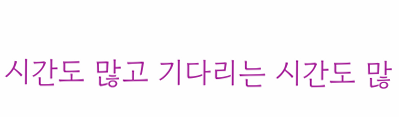시간도 많고 기다리는 시간도 많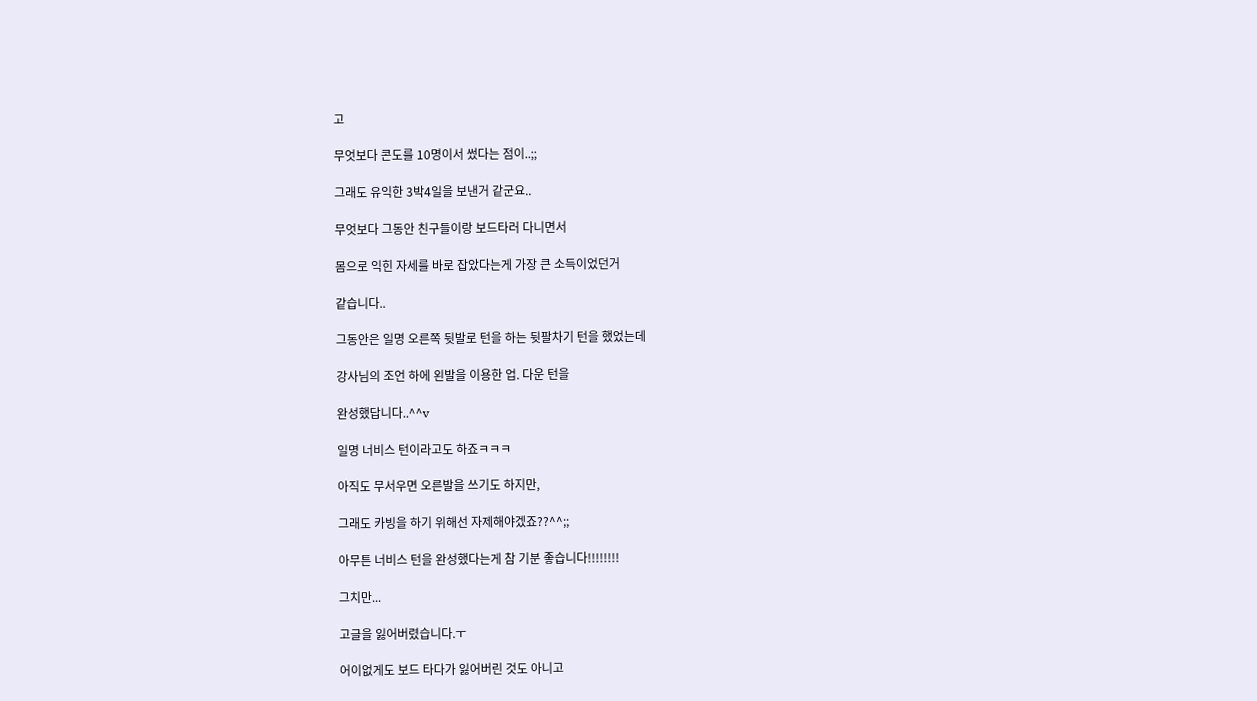고

무엇보다 콘도를 10명이서 썼다는 점이..;;

그래도 유익한 3박4일을 보낸거 같군요..

무엇보다 그동안 친구들이랑 보드타러 다니면서

몸으로 익힌 자세를 바로 잡았다는게 가장 큰 소득이었던거

같습니다..

그동안은 일명 오른쪽 뒷발로 턴을 하는 뒷팔차기 턴을 했었는데

강사님의 조언 하에 왼발을 이용한 업. 다운 턴을

완성했답니다..^^v

일명 너비스 턴이라고도 하죠ㅋㅋㅋ

아직도 무서우면 오른발을 쓰기도 하지만,

그래도 카빙을 하기 위해선 자제해야겠죠??^^;;

아무튼 너비스 턴을 완성했다는게 참 기분 좋습니다!!!!!!!!

그치만...

고글을 잃어버렸습니다.ㅜ

어이없게도 보드 타다가 잃어버린 것도 아니고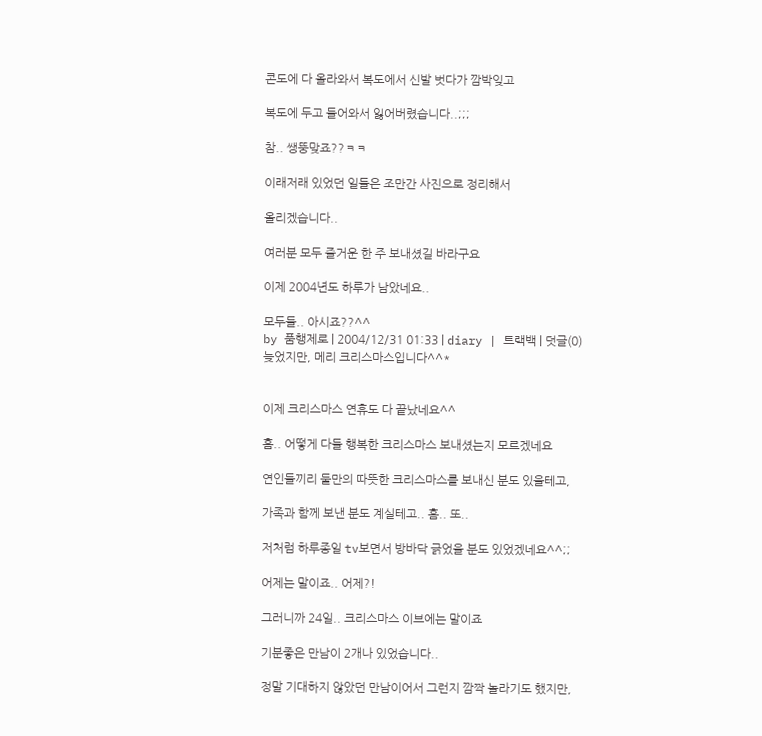콘도에 다 올라와서 복도에서 신발 벗다가 깜박잊고

복도에 두고 들어와서 잃어버렸습니다..;;;

참.. 쌩뚱맞죠??ㅋㅋ

이래저래 있었던 일들은 조만간 사진으로 정리해서

올리겠습니다..

여러분 모두 즐거운 한 주 보내셨길 바라구요

이제 2004년도 하루가 남았네요..

모두들.. 아시죠??^^
by 품행제로 | 2004/12/31 01:33 | diary | 트랙백 | 덧글(0)
늦었지만, 메리 크리스마스입니다^^*


이제 크리스마스 연휴도 다 끝났네요^^

흠.. 어떻게 다들 행복한 크리스마스 보내셨는지 모르겠네요

연인들끼리 둘만의 따뜻한 크리스마스를 보내신 분도 있을테고,

가족과 함께 보낸 분도 계실테고.. 흠.. 또..

저처럼 하루종일 tv보면서 방바닥 긁었을 분도 있었겠네요^^;;

어제는 말이죠.. 어제?!

그러니까 24일.. 크리스마스 이브에는 말이죠

기분좋은 만남이 2개나 있었습니다..

정말 기대하지 않았던 만남이어서 그런지 깜짝 놀라기도 했지만,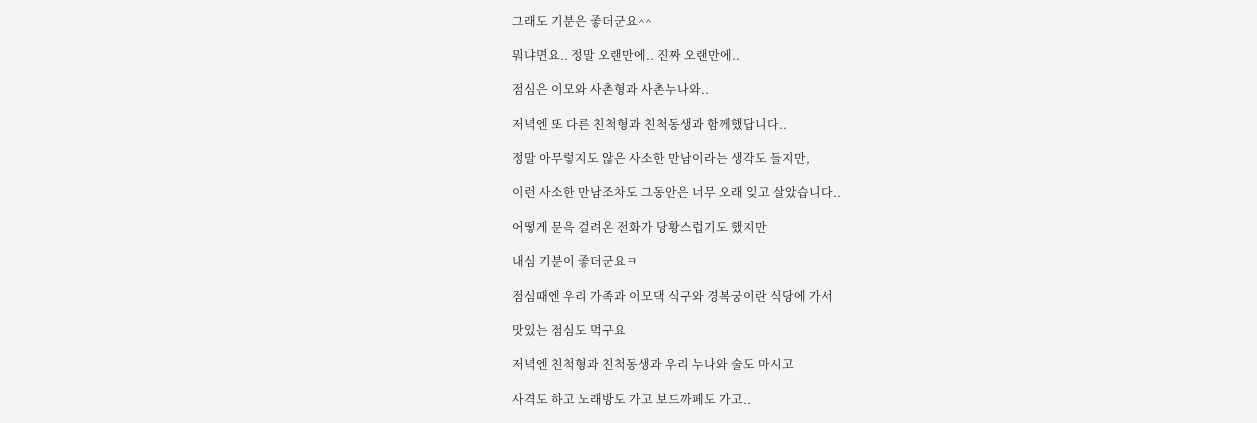그래도 기분은 좋더군요^^

뭐냐면요.. 정말 오랜만에.. 진짜 오랜만에..

점심은 이모와 사촌형과 사촌누나와..

저녁엔 또 다른 친척형과 친척동생과 함께했답니다..

정말 아무렇지도 않은 사소한 만남이라는 생각도 들지만,

이런 사소한 만남조차도 그동안은 너무 오래 잊고 살았습니다..

어떻게 문윽 걸려온 전화가 당황스럽기도 했지만

내심 기분이 좋더군요ㅋ

점심때엔 우리 가족과 이모댁 식구와 경복궁이란 식당에 가서

맛있는 점심도 먹구요

저녁엔 친척형과 친척동생과 우리 누나와 술도 마시고

사격도 하고 노래방도 가고 보드까페도 가고..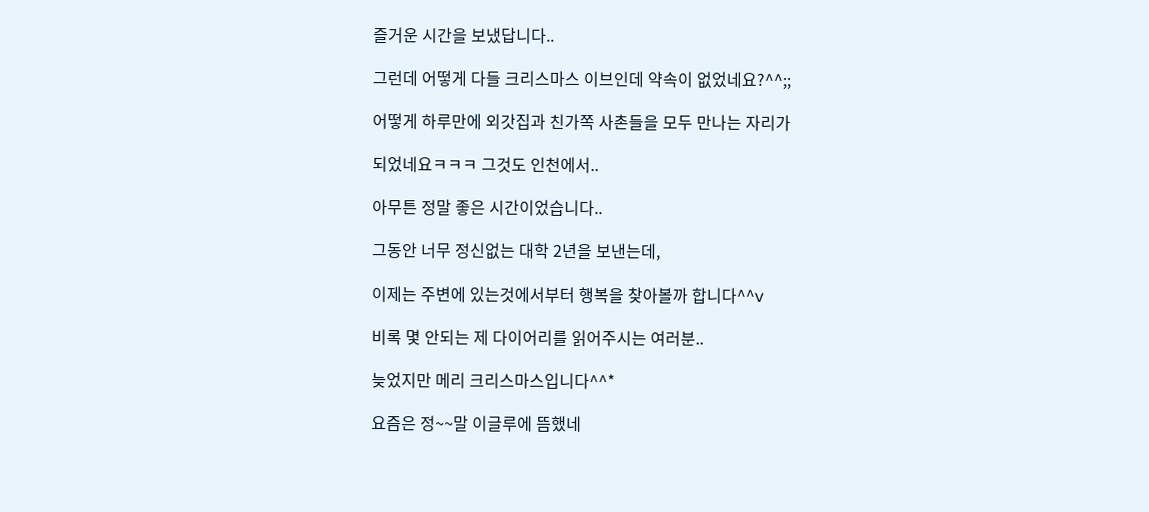즐거운 시간을 보냈답니다..

그런데 어떻게 다들 크리스마스 이브인데 약속이 없었네요?^^;;

어떻게 하루만에 외갓집과 친가쪽 사촌들을 모두 만나는 자리가

되었네요ㅋㅋㅋ 그것도 인천에서..

아무튼 정말 좋은 시간이었습니다..

그동안 너무 정신없는 대학 2년을 보낸는데,

이제는 주변에 있는것에서부터 행복을 찾아볼까 합니다^^v

비록 몇 안되는 제 다이어리를 읽어주시는 여러분..

늦었지만 메리 크리스마스입니다^^*

요즘은 정~~말 이글루에 뜸했네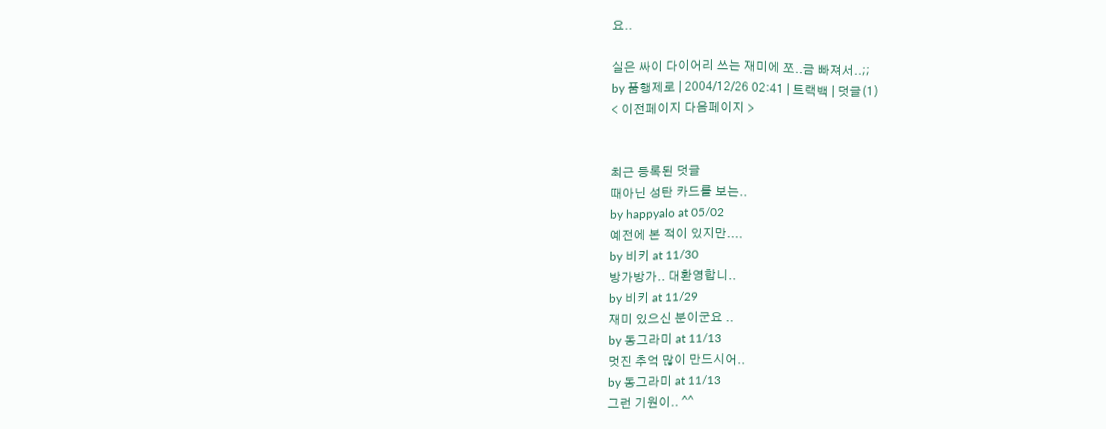요..

실은 싸이 다이어리 쓰는 재미에 쪼..금 빠져서..;;
by 품행제로 | 2004/12/26 02:41 | 트랙백 | 덧글(1)
< 이전페이지 다음페이지 >


최근 등록된 덧글
때아닌 성탄 카드를 보는..
by happyalo at 05/02
예전에 본 적이 있지만....
by 비키 at 11/30
방가방가.. 대환영합니..
by 비키 at 11/29
재미 있으신 분이군요 ..
by 동그라미 at 11/13
멋진 추억 많이 만드시어..
by 동그라미 at 11/13
그런 기원이.. ^^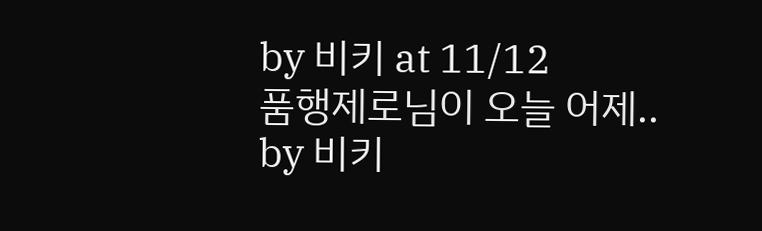by 비키 at 11/12
품행제로님이 오늘 어제..
by 비키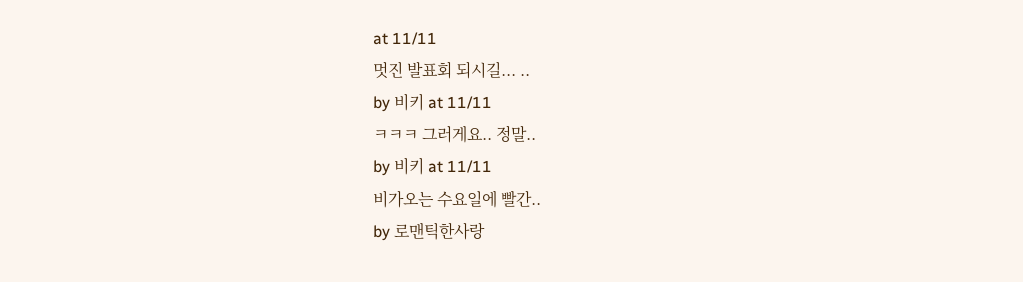at 11/11
멋진 발표회 되시길... ..
by 비키 at 11/11
ㅋㅋㅋ 그러게요.. 정말..
by 비키 at 11/11
비가오는 수요일에 빨간..
by 로맨틱한사랑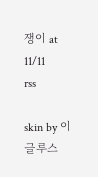쟁이 at 11/11
rss

skin by 이글루스